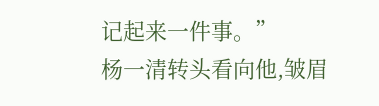记起来一件事。”
杨一清转头看向他,皱眉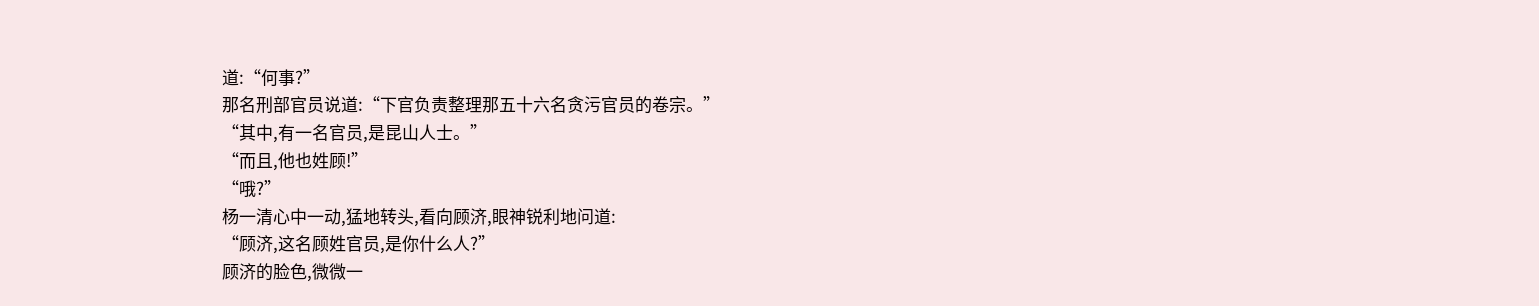道:“何事?”
那名刑部官员说道:“下官负责整理那五十六名贪污官员的卷宗。”
“其中,有一名官员,是昆山人士。”
“而且,他也姓顾!”
“哦?”
杨一清心中一动,猛地转头,看向顾济,眼神锐利地问道:
“顾济,这名顾姓官员,是你什么人?”
顾济的脸色,微微一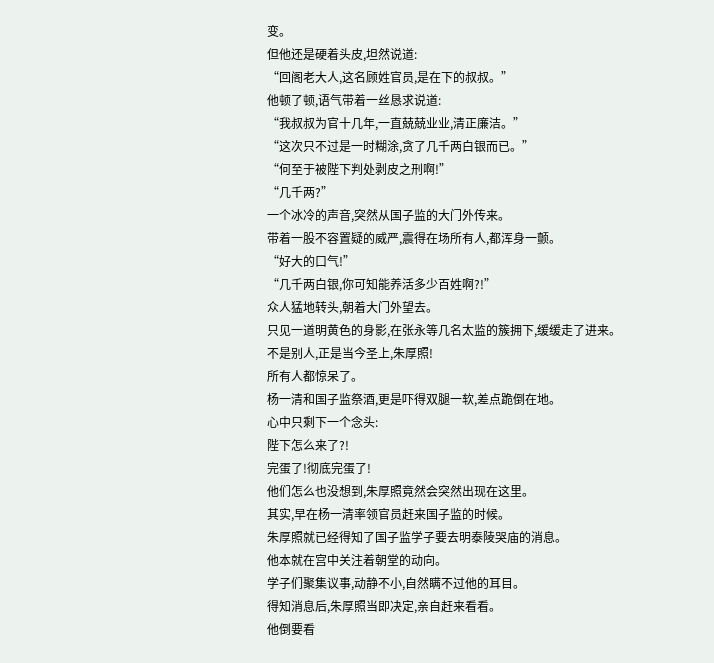变。
但他还是硬着头皮,坦然说道:
“回阁老大人,这名顾姓官员,是在下的叔叔。”
他顿了顿,语气带着一丝恳求说道:
“我叔叔为官十几年,一直兢兢业业,清正廉洁。”
“这次只不过是一时糊涂,贪了几千两白银而已。”
“何至于被陛下判处剥皮之刑啊!”
“几千两?”
一个冰冷的声音,突然从国子监的大门外传来。
带着一股不容置疑的威严,震得在场所有人,都浑身一颤。
“好大的口气!”
“几千两白银,你可知能养活多少百姓啊?!”
众人猛地转头,朝着大门外望去。
只见一道明黄色的身影,在张永等几名太监的簇拥下,缓缓走了进来。
不是别人,正是当今圣上,朱厚照!
所有人都惊呆了。
杨一清和国子监祭酒,更是吓得双腿一软,差点跪倒在地。
心中只剩下一个念头:
陛下怎么来了?!
完蛋了!彻底完蛋了!
他们怎么也没想到,朱厚照竟然会突然出现在这里。
其实,早在杨一清率领官员赶来国子监的时候。
朱厚照就已经得知了国子监学子要去明泰陵哭庙的消息。
他本就在宫中关注着朝堂的动向。
学子们聚集议事,动静不小,自然瞒不过他的耳目。
得知消息后,朱厚照当即决定,亲自赶来看看。
他倒要看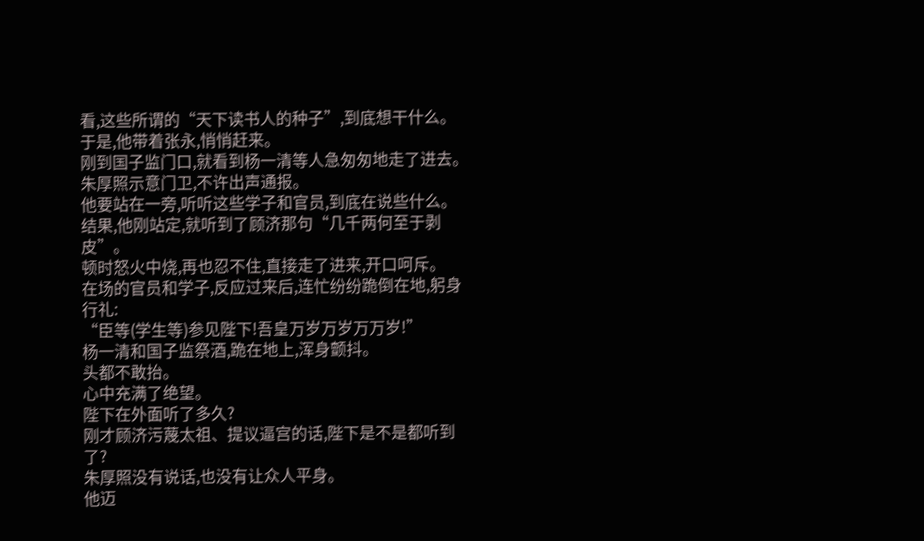看,这些所谓的“天下读书人的种子”,到底想干什么。
于是,他带着张永,悄悄赶来。
刚到国子监门口,就看到杨一清等人急匆匆地走了进去。
朱厚照示意门卫,不许出声通报。
他要站在一旁,听听这些学子和官员,到底在说些什么。
结果,他刚站定,就听到了顾济那句“几千两何至于剥皮”。
顿时怒火中烧,再也忍不住,直接走了进来,开口呵斥。
在场的官员和学子,反应过来后,连忙纷纷跪倒在地,躬身行礼:
“臣等(学生等)参见陛下!吾皇万岁万岁万万岁!”
杨一清和国子监祭酒,跪在地上,浑身颤抖。
头都不敢抬。
心中充满了绝望。
陛下在外面听了多久?
刚才顾济污蔑太祖、提议逼宫的话,陛下是不是都听到了?
朱厚照没有说话,也没有让众人平身。
他迈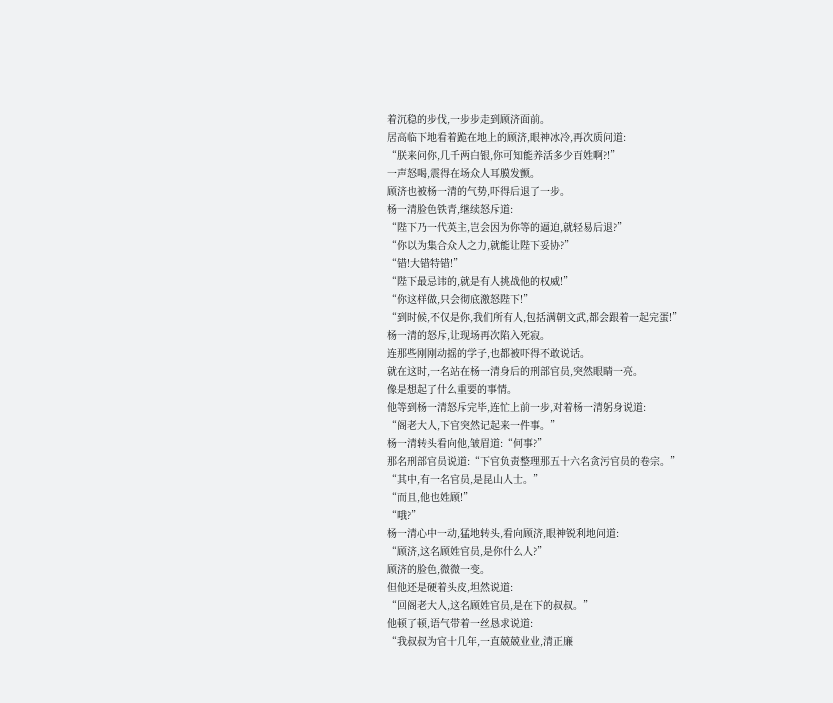着沉稳的步伐,一步步走到顾济面前。
居高临下地看着跪在地上的顾济,眼神冰冷,再次质问道:
“朕来问你,几千两白银,你可知能养活多少百姓啊?!”
一声怒喝,震得在场众人耳膜发颤。
顾济也被杨一清的气势,吓得后退了一步。
杨一清脸色铁青,继续怒斥道:
“陛下乃一代英主,岂会因为你等的逼迫,就轻易后退?”
“你以为集合众人之力,就能让陛下妥协?”
“错!大错特错!”
“陛下最忌讳的,就是有人挑战他的权威!”
“你这样做,只会彻底激怒陛下!”
“到时候,不仅是你,我们所有人,包括满朝文武,都会跟着一起完蛋!”
杨一清的怒斥,让现场再次陷入死寂。
连那些刚刚动摇的学子,也都被吓得不敢说话。
就在这时,一名站在杨一清身后的刑部官员,突然眼睛一亮。
像是想起了什么重要的事情。
他等到杨一清怒斥完毕,连忙上前一步,对着杨一清躬身说道:
“阁老大人,下官突然记起来一件事。”
杨一清转头看向他,皱眉道:“何事?”
那名刑部官员说道:“下官负责整理那五十六名贪污官员的卷宗。”
“其中,有一名官员,是昆山人士。”
“而且,他也姓顾!”
“哦?”
杨一清心中一动,猛地转头,看向顾济,眼神锐利地问道:
“顾济,这名顾姓官员,是你什么人?”
顾济的脸色,微微一变。
但他还是硬着头皮,坦然说道:
“回阁老大人,这名顾姓官员,是在下的叔叔。”
他顿了顿,语气带着一丝恳求说道:
“我叔叔为官十几年,一直兢兢业业,清正廉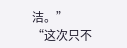洁。”
“这次只不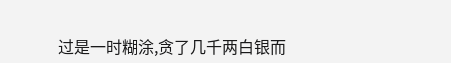过是一时糊涂,贪了几千两白银而